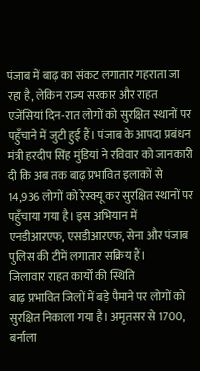पंजाब में बाढ़ का संकट लगातार गहराता जा रहा है, लेकिन राज्य सरकार और राहत एजेंसियां दिन-रात लोगों को सुरक्षित स्थानों पर पहुँचाने में जुटी हुई हैं। पंजाब के आपदा प्रबंधन मंत्री हरदीप सिंह मुंडियां ने रविवार को जानकारी दी कि अब तक बाढ़ प्रभावित इलाकों से 14,936 लोगों को रेस्क्यू कर सुरक्षित स्थानों पर पहुँचाया गया है। इस अभियान में एनडीआरएफ, एसडीआरएफ, सेना और पंजाब पुलिस की टीमें लगातार सक्रिय हैं।
जिलावार राहत कार्यों की स्थिति
बाढ़ प्रभावित जिलों में बड़े पैमाने पर लोगों को सुरक्षित निकाला गया है। अमृतसर से 1700, बर्नाला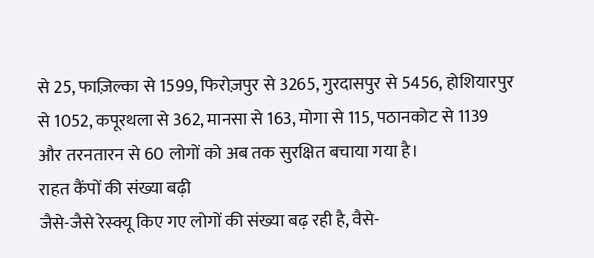से 25, फाज़िल्का से 1599, फिरोज़पुर से 3265, गुरदासपुर से 5456, होशियारपुर से 1052, कपूरथला से 362, मानसा से 163, मोगा से 115, पठानकोट से 1139 और तरनतारन से 60 लोगों को अब तक सुरक्षित बचाया गया है।
राहत कैंपों की संख्या बढ़ी
जैसे-जैसे रेस्क्यू किए गए लोगों की संख्या बढ़ रही है, वैसे-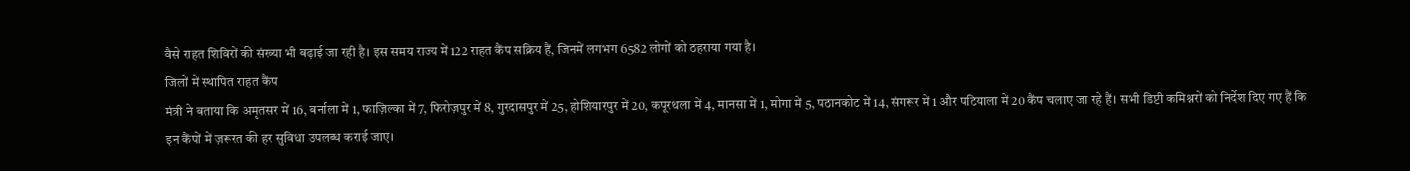वैसे राहत शिविरों की संख्या भी बढ़ाई जा रही है। इस समय राज्य में 122 राहत कैंप सक्रिय हैं, जिनमें लगभग 6582 लोगों को ठहराया गया है।
जिलों में स्थापित राहत कैंप
मंत्री ने बताया कि अमृतसर में 16, बर्नाला में 1, फाज़िल्का में 7, फिरोज़पुर में 8, गुरदासपुर में 25, होशियारपुर में 20, कपूरथला में 4, मानसा में 1, मोगा में 5, पठानकोट में 14, संगरूर में 1 और पटियाला में 20 कैंप चलाए जा रहे हैं। सभी डिप्टी कमिश्नरों को निर्देश दिए गए हैं कि इन कैंपों में ज़रूरत की हर सुविधा उपलब्ध कराई जाए।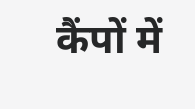कैंपों में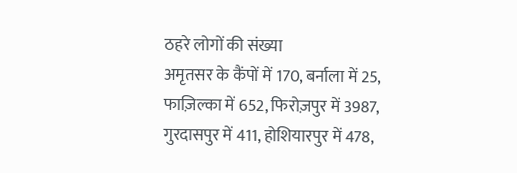ठहरे लोगों की संख्या
अमृतसर के कैंपों में 170, बर्नाला में 25, फाज़िल्का में 652, फिरोज़पुर में 3987, गुरदासपुर में 411, होशियारपुर में 478,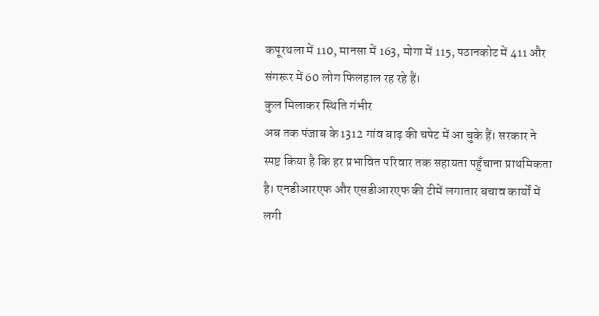कपूरथला में 110, मानसा में 163, मोगा में 115, पठानकोट में 411 और संगरूर में 60 लोग फिलहाल रह रहे हैं।
कुल मिलाकर स्थिति गंभीर
अब तक पंजाब के 1312 गांव बाढ़ की चपेट में आ चुके हैं। सरकार ने स्पष्ट किया है कि हर प्रभावित परिवार तक सहायता पहुँचाना प्राथमिकता है। एनडीआरएफ और एसडीआरएफ की टीमें लगातार बचाव कार्यों में लगी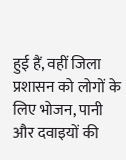हुई हैं, वहीं जिला प्रशासन को लोगों के लिए भोजन, पानी और दवाइयों की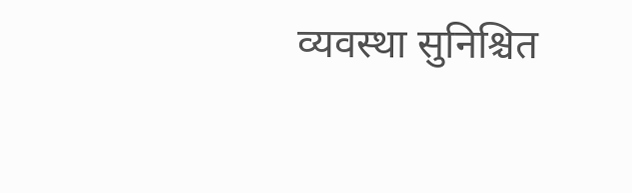व्यवस्था सुनिश्चित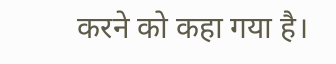करने को कहा गया है।